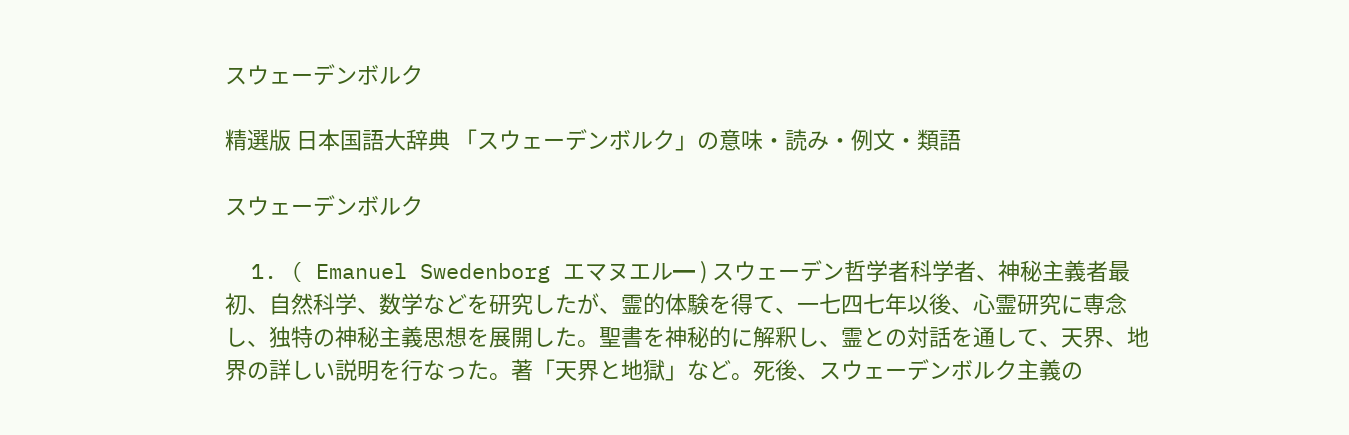スウェーデンボルク

精選版 日本国語大辞典 「スウェーデンボルク」の意味・読み・例文・類語

スウェーデンボルク

  1. ( Emanuel Swedenborg エマヌエル━ ) スウェーデン哲学者科学者、神秘主義者最初、自然科学、数学などを研究したが、霊的体験を得て、一七四七年以後、心霊研究に専念し、独特の神秘主義思想を展開した。聖書を神秘的に解釈し、霊との対話を通して、天界、地界の詳しい説明を行なった。著「天界と地獄」など。死後、スウェーデンボルク主義の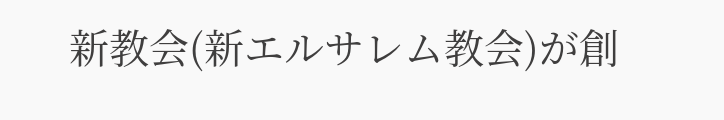新教会(新エルサレム教会)が創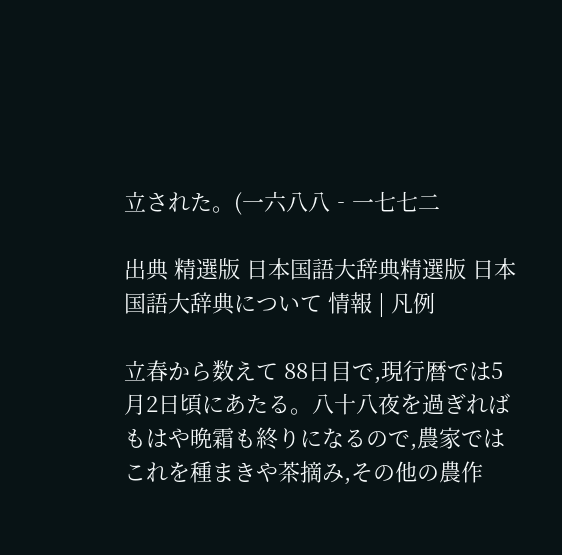立された。(一六八八‐一七七二

出典 精選版 日本国語大辞典精選版 日本国語大辞典について 情報 | 凡例

立春から数えて 88日目で,現行暦では5月2日頃にあたる。八十八夜を過ぎればもはや晩霜も終りになるので,農家ではこれを種まきや茶摘み,その他の農作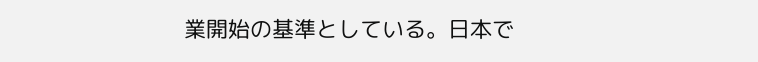業開始の基準としている。日本で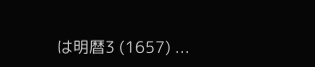は明暦3 (1657) ...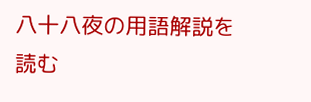八十八夜の用語解説を読む